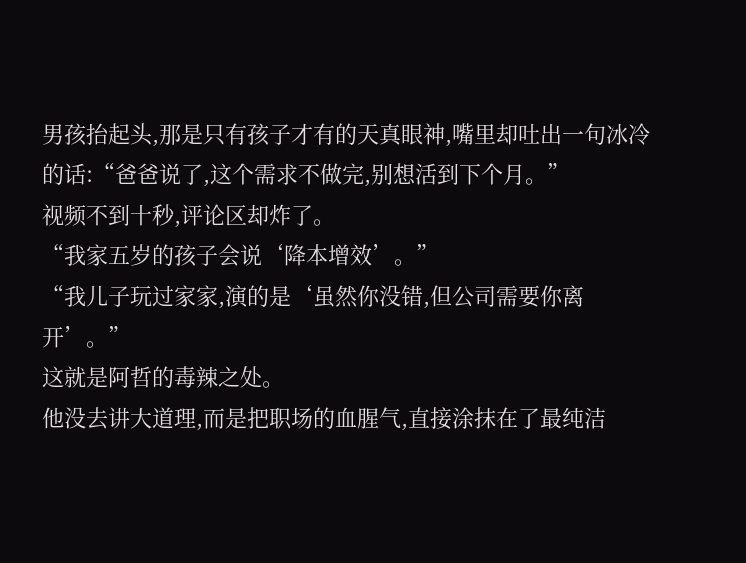男孩抬起头,那是只有孩子才有的天真眼神,嘴里却吐出一句冰冷的话:“爸爸说了,这个需求不做完,别想活到下个月。”
视频不到十秒,评论区却炸了。
“我家五岁的孩子会说‘降本增效’。”
“我儿子玩过家家,演的是‘虽然你没错,但公司需要你离开’。”
这就是阿哲的毒辣之处。
他没去讲大道理,而是把职场的血腥气,直接涂抹在了最纯洁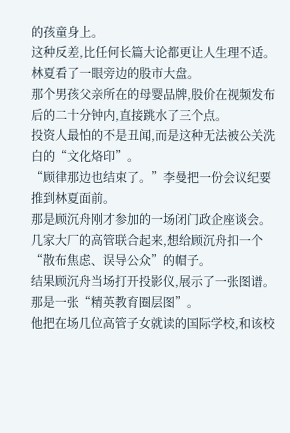的孩童身上。
这种反差,比任何长篇大论都更让人生理不适。
林夏看了一眼旁边的股市大盘。
那个男孩父亲所在的母婴品牌,股价在视频发布后的二十分钟内,直接跳水了三个点。
投资人最怕的不是丑闻,而是这种无法被公关洗白的“文化烙印”。
“顾律那边也结束了。”李曼把一份会议纪要推到林夏面前。
那是顾沉舟刚才参加的一场闭门政企座谈会。
几家大厂的高管联合起来,想给顾沉舟扣一个“散布焦虑、误导公众”的帽子。
结果顾沉舟当场打开投影仪,展示了一张图谱。
那是一张“精英教育圈层图”。
他把在场几位高管子女就读的国际学校,和该校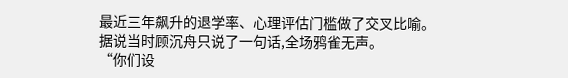最近三年飙升的退学率、心理评估门槛做了交叉比喻。
据说当时顾沉舟只说了一句话,全场鸦雀无声。
“你们设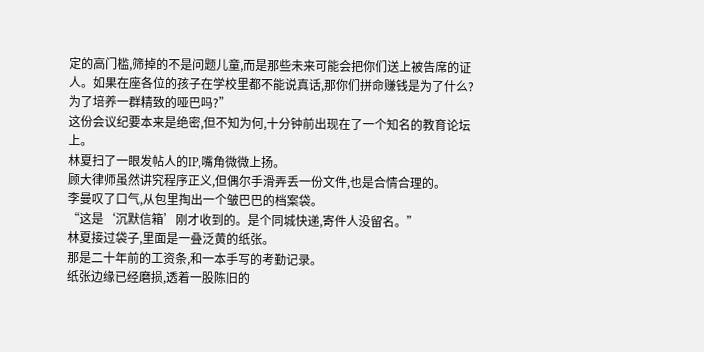定的高门槛,筛掉的不是问题儿童,而是那些未来可能会把你们送上被告席的证人。如果在座各位的孩子在学校里都不能说真话,那你们拼命赚钱是为了什么?为了培养一群精致的哑巴吗?”
这份会议纪要本来是绝密,但不知为何,十分钟前出现在了一个知名的教育论坛上。
林夏扫了一眼发帖人的IP,嘴角微微上扬。
顾大律师虽然讲究程序正义,但偶尔手滑弄丢一份文件,也是合情合理的。
李曼叹了口气,从包里掏出一个皱巴巴的档案袋。
“这是‘沉默信箱’刚才收到的。是个同城快递,寄件人没留名。”
林夏接过袋子,里面是一叠泛黄的纸张。
那是二十年前的工资条,和一本手写的考勤记录。
纸张边缘已经磨损,透着一股陈旧的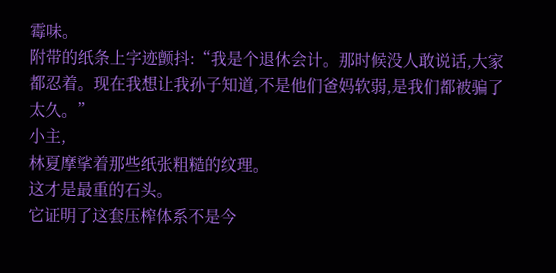霉味。
附带的纸条上字迹颤抖:“我是个退休会计。那时候没人敢说话,大家都忍着。现在我想让我孙子知道,不是他们爸妈软弱,是我们都被骗了太久。”
小主,
林夏摩挲着那些纸张粗糙的纹理。
这才是最重的石头。
它证明了这套压榨体系不是今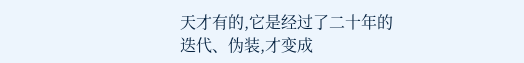天才有的,它是经过了二十年的迭代、伪装,才变成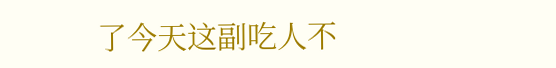了今天这副吃人不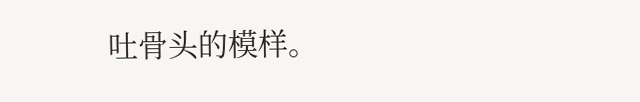吐骨头的模样。